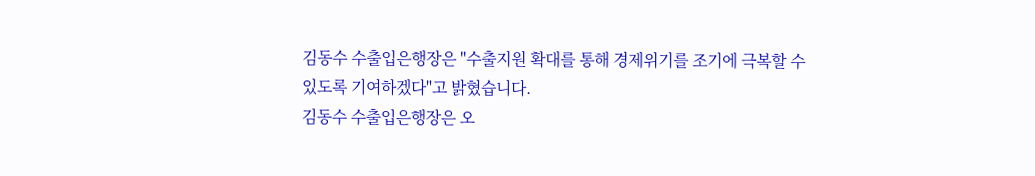김동수 수출입은행장은 "수출지원 확대를 통해 경제위기를 조기에 극복할 수 있도록 기여하겠다"고 밝혔습니다.
김동수 수출입은행장은 오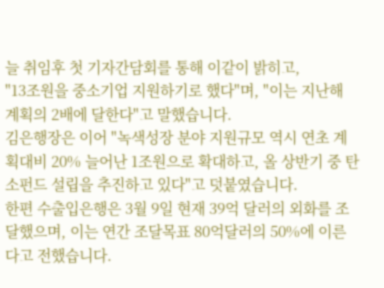늘 취임후 첫 기자간담회를 통해 이같이 밝히고,
"13조원을 중소기업 지원하기로 했다"며, "이는 지난해 계획의 2배에 달한다"고 말했습니다.
김은행장은 이어 "녹색성장 분야 지원규모 역시 연초 계획대비 20% 늘어난 1조원으로 확대하고, 올 상반기 중 탄소펀드 설립을 추진하고 있다"고 덧붙였습니다.
한편 수출입은행은 3월 9일 현재 39억 달러의 외화를 조달했으며, 이는 연간 조달목표 80억달러의 50%에 이른다고 전했습니다.